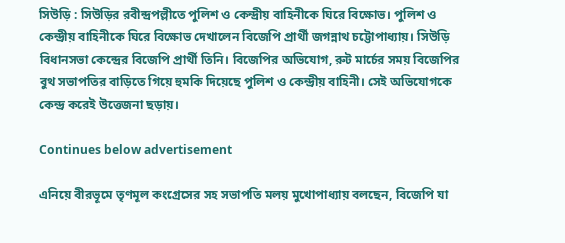সিউড়ি : সিউড়ির রবীন্দ্রপল্লীতে পুলিশ ও কেন্দ্রীয় বাহিনীকে ঘিরে বিক্ষোভ। পুলিশ ও কেন্দ্রীয় বাহিনীকে ঘিরে বিক্ষোভ দেখালেন বিজেপি প্রার্থী জগন্নাথ চট্টোপাধ্যায়। সিউড়ি বিধানসভা কেন্দ্রের বিজেপি প্রার্থী তিনি। বিজেপির অভিযোগ, রুট মার্চের সময় বিজেপির বুথ সভাপতির বাড়িতে গিয়ে হুমকি দিয়েছে পুলিশ ও কেন্দ্রীয় বাহিনী। সেই অভিযোগকে কেন্দ্র করেই উত্তেজনা ছড়ায়।

Continues below advertisement

এনিয়ে বীরভূমে তৃণমূল কংগ্রেসের সহ সভাপতি মলয় মুখোপাধ্যায় বলছেন, বিজেপি যা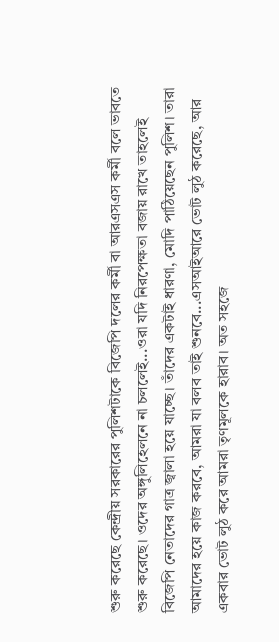শুরু করেছে কেন্দ্রীয় সরকারের পুলিশটাকে বিজেপি দলের কর্মী বা আরএসএস কর্মী বলে ভাবতে শুরু করেছে। ওদের অঙ্গুলিহেলনে না চললেই...ওরা যদি নিরপেক্ষতা বজায় রাখে তাহলেই বিজেপি নেতাদের গাত্র জ্বালা হয়ে যাচ্ছে। তাঁদের একটাই ধারণা, মোদি পাঠিয়েছেন পুলিশ। তারা আমাদের হয়ে কাজ করবে, আমরা যা বলব তাই শুনবে...এসআইআরে ভোট লুঠ করেছে, আর একবার ভোট লুঠ করে আমরা তৃণমূলকে হারাব। অত সহজে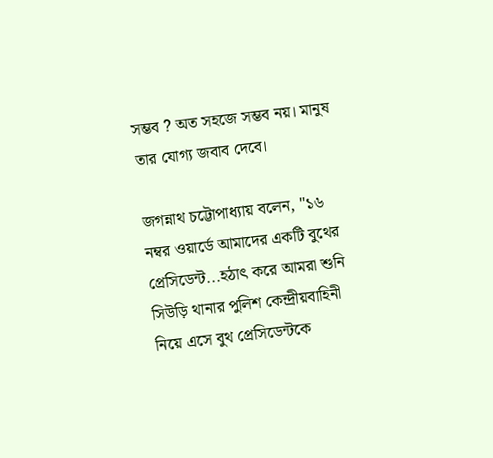সম্ভব ? অত সহজে সম্ভব নয়। মানুষ তার যোগ্য জবাব দেবে।

জগন্নাথ চট্টোপাধ্যায় বলেন, "১৬ নম্বর ওয়ার্ডে আমাদের একটি বুথের প্রেসিডেন্ট...হঠাৎ করে আমরা শুনি সিউড়ি থানার পুলিশ কেন্দ্রীয়বাহিনী নিয়ে এসে বুথ প্রেসিডেন্টকে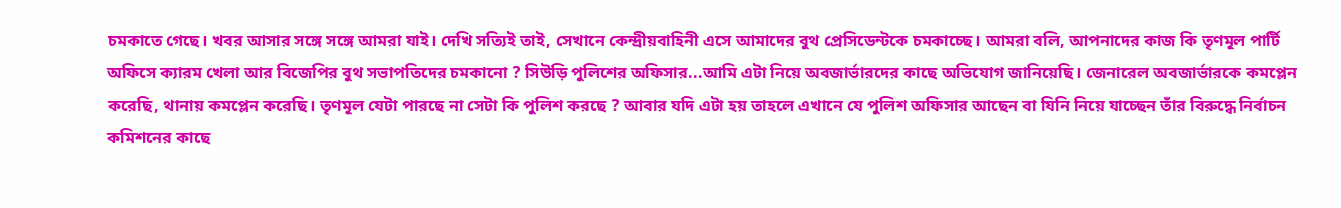চমকাতে গেছে। খবর আসার সঙ্গে সঙ্গে আমরা যাই। দেখি সত্যিই তাই, সেখানে কেন্দ্রীয়বাহিনী এসে আমাদের বুথ প্রেসিডেন্টকে চমকাচ্ছে। আমরা বলি, আপনাদের কাজ কি তৃণমূল পার্টি অফিসে ক্যারম খেলা আর বিজেপির বুথ সভাপতিদের চমকানো ? সিউড়ি পুলিশের অফিসার...আমি এটা নিয়ে অবজার্ভারদের কাছে অভিযোগ জানিয়েছি। জেনারেল অবজার্ভারকে কমপ্লেন করেছি, থানায় কমপ্লেন করেছি। তৃণমূল যেটা পারছে না সেটা কি পুলিশ করছে ? আবার যদি এটা হয় তাহলে এখানে যে পুলিশ অফিসার আছেন বা যিনি নিয়ে যাচ্ছেন তাঁর বিরুদ্ধে নির্বাচন কমিশনের কাছে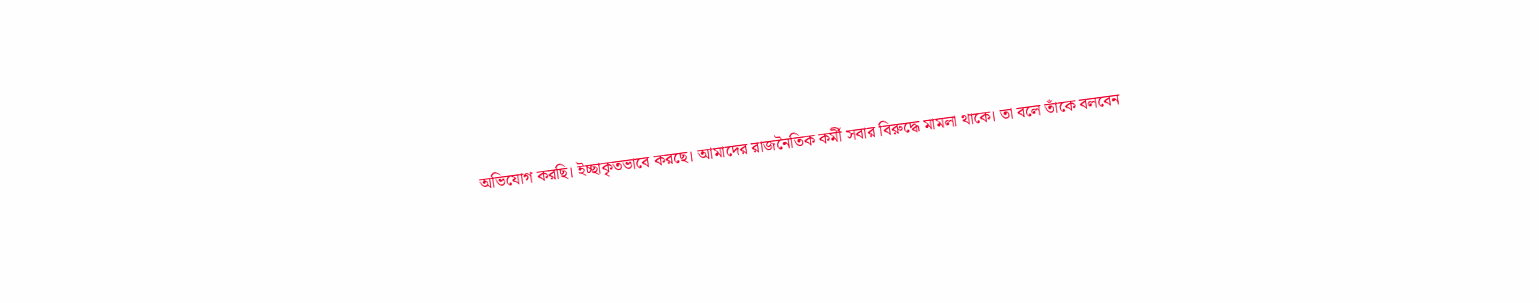অভিযোগ করছি। ইচ্ছাকৃতভাবে করছে। আমাদের রাজনৈতিক কর্মী সবার বিরুদ্ধে মামলা থাকে। তা বলে তাঁকে বলবেন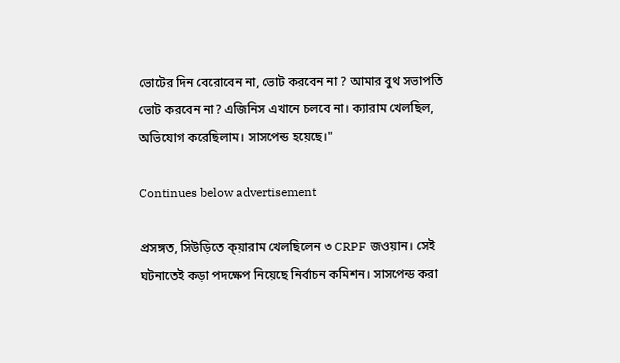ভোটের দিন বেরোবেন না, ভোট করবেন না ? আমার বুথ সভাপতি ভোট করবেন না? এজিনিস এখানে চলবে না। ক্যারাম খেলছিল, অভিযোগ করেছিলাম। সাসপেন্ড হয়েছে।"

Continues below advertisement

প্রসঙ্গত, সিউড়িতে ক্য়ারাম খেলছিলেন ৩ CRPF জওয়ান। সেই ঘটনাতেই কড়া পদক্ষেপ নিয়েছে নির্বাচন কমিশন। সাসপেন্ড করা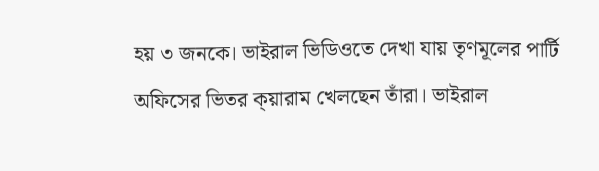হয় ৩ জনকে। ভাইরাল ভিডিওতে দেখা যায় তৃণমূলের পার্টি অফিসের ভিতর ক্য়ারাম খেলছেন তাঁরা। ভাইরাল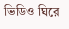ভিডিও ঘিরে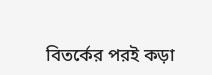বিতর্কের পরই কড়া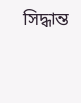সিদ্ধান্ত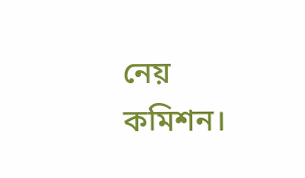নেয় কমিশন।